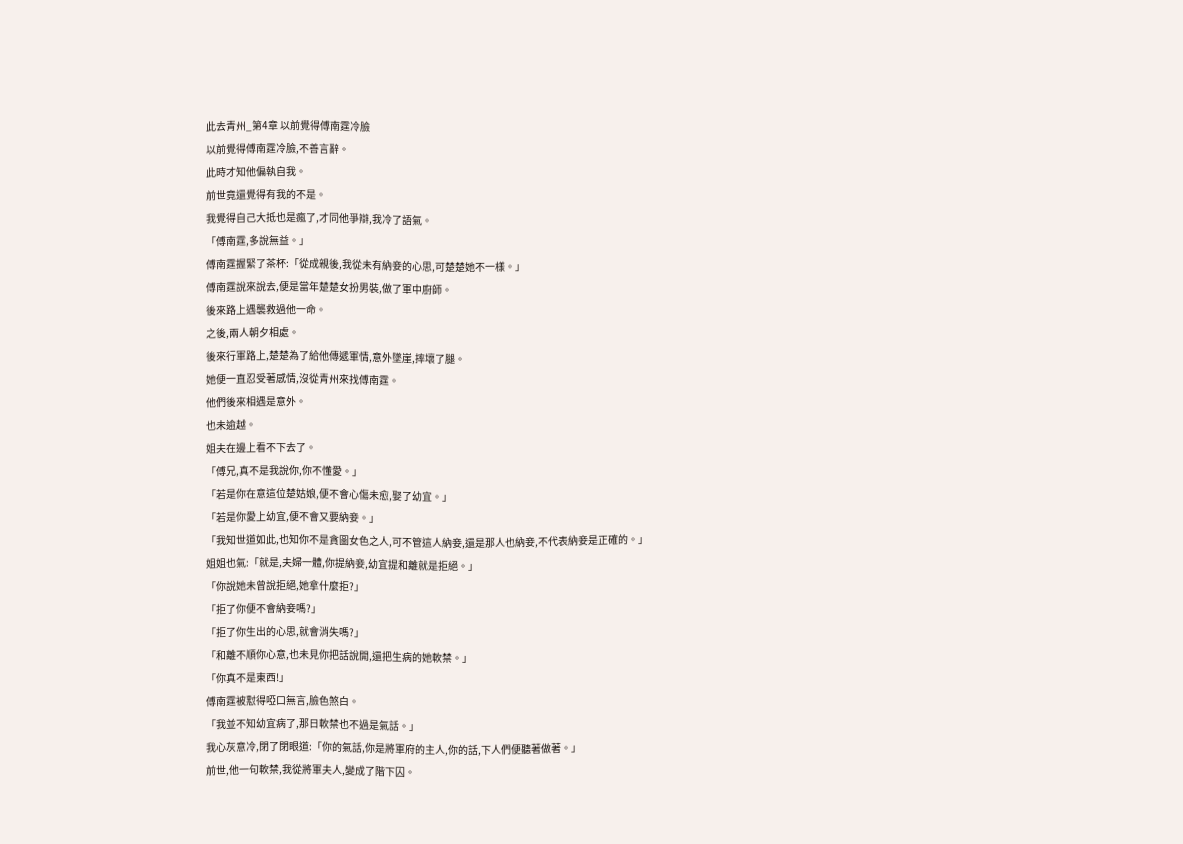此去青州_第4章 以前覺得傅南霆冷臉
以前覺得傅南霆冷臉,不善言辭。
此時才知他偏執自我。
前世竟還覺得有我的不是。
我覺得自己大抵也是瘋了,才同他爭辯,我冷了語氣。
「傅南霆,多說無益。」
傅南霆握緊了茶杯:「從成親後,我從未有納妾的心思,可楚楚她不一樣。」
傅南霆說來說去,便是當年楚楚女扮男裝,做了軍中廚師。
後來路上遇襲救過他一命。
之後,兩人朝夕相處。
後來行軍路上,楚楚為了給他傳遞軍情,意外墜崖,摔壞了腿。
她便一直忍受著感情,沒從青州來找傅南霆。
他們後來相遇是意外。
也未逾越。
姐夫在邊上看不下去了。
「傅兄,真不是我說你,你不懂愛。」
「若是你在意這位楚姑娘,便不會心傷未愈,娶了幼宜。」
「若是你愛上幼宜,便不會又要納妾。」
「我知世道如此,也知你不是貪圖女色之人,可不管這人納妾,還是那人也納妾,不代表納妾是正確的。」
姐姐也氣:「就是,夫婦一體,你提納妾,幼宜提和離就是拒絕。」
「你說她未曾說拒絕,她拿什麼拒?」
「拒了你便不會納妾嗎?」
「拒了你生出的心思,就會消失嗎?」
「和離不順你心意,也未見你把話說開,還把生病的她軟禁。」
「你真不是東西!」
傅南霆被懟得啞口無言,臉色煞白。
「我並不知幼宜病了,那日軟禁也不過是氣話。」
我心灰意冷,閉了閉眼道:「你的氣話,你是將軍府的主人,你的話,下人們便聽著做著。」
前世,他一句軟禁,我從將軍夫人,變成了階下囚。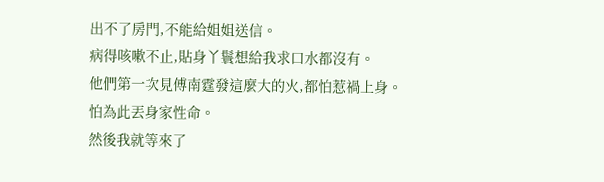出不了房門,不能給姐姐送信。
病得咳嗽不止,貼身丫鬟想給我求口水都沒有。
他們第一次見傅南霆發這麼大的火,都怕惹禍上身。
怕為此丟身家性命。
然後我就等來了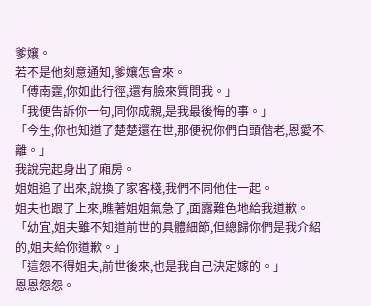爹孃。
若不是他刻意通知,爹孃怎會來。
「傅南霆,你如此行徑,還有臉來質問我。」
「我便告訴你一句,同你成親,是我最後悔的事。」
「今生,你也知道了楚楚還在世,那便祝你們白頭偕老,恩愛不離。」
我說完起身出了廂房。
姐姐追了出來,說換了家客棧,我們不同他住一起。
姐夫也跟了上來,瞧著姐姐氣急了,面露難色地給我道歉。
「幼宜,姐夫雖不知道前世的具體細節,但總歸你們是我介紹的,姐夫給你道歉。」
「這怨不得姐夫,前世後來,也是我自己決定嫁的。」
恩恩怨怨。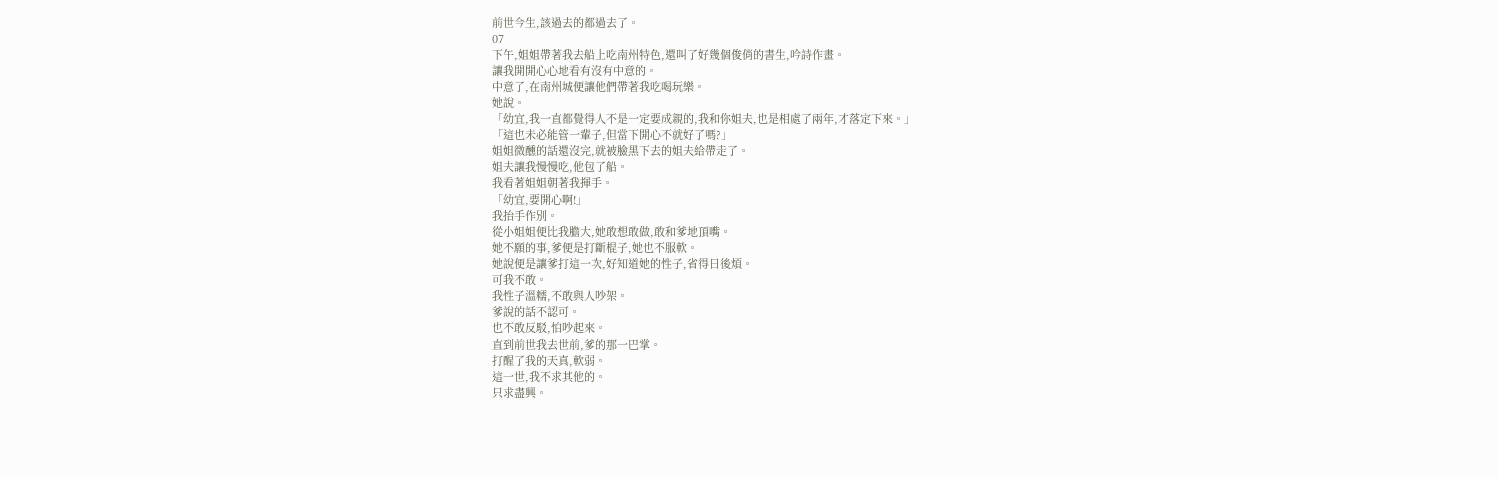前世今生,該過去的都過去了。
07
下午,姐姐帶著我去船上吃南州特色,還叫了好幾個俊俏的書生,吟詩作畫。
讓我開開心心地看有沒有中意的。
中意了,在南州城便讓他們帶著我吃喝玩樂。
她說。
「幼宜,我一直都覺得人不是一定要成親的,我和你姐夫,也是相處了兩年,才落定下來。」
「這也未必能管一輩子,但當下開心不就好了嗎?」
姐姐微醺的話還沒完,就被臉黑下去的姐夫給帶走了。
姐夫讓我慢慢吃,他包了船。
我看著姐姐朝著我揮手。
「幼宜,要開心啊!」
我抬手作別。
從小姐姐便比我膽大,她敢想敢做,敢和爹地頂嘴。
她不願的事,爹便是打斷棍子,她也不服軟。
她說便是讓爹打這一次,好知道她的性子,省得日後煩。
可我不敢。
我性子溫糯,不敢與人吵架。
爹說的話不認可。
也不敢反駁,怕吵起來。
直到前世我去世前,爹的那一巴掌。
打醒了我的天真,軟弱。
這一世,我不求其他的。
只求盡興。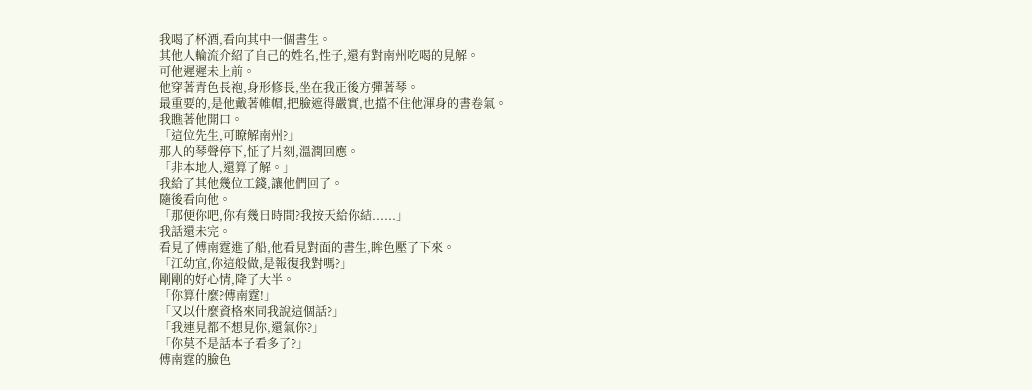我喝了杯酒,看向其中一個書生。
其他人輪流介紹了自己的姓名,性子,還有對南州吃喝的見解。
可他遲遲未上前。
他穿著青色長袍,身形修長,坐在我正後方彈著琴。
最重要的,是他戴著帷帽,把臉遮得嚴實,也擋不住他渾身的書卷氣。
我瞧著他開口。
「這位先生,可瞭解南州?」
那人的琴聲停下,怔了片刻,溫潤回應。
「非本地人,還算了解。」
我給了其他幾位工錢,讓他們回了。
隨後看向他。
「那便你吧,你有幾日時間?我按天給你結......」
我話還未完。
看見了傅南霆進了船,他看見對面的書生,眸色壓了下來。
「江幼宜,你這般做,是報復我對嗎?」
剛剛的好心情,降了大半。
「你算什麼?傅南霆!」
「又以什麼資格來同我說這個話?」
「我連見都不想見你,還氣你?」
「你莫不是話本子看多了?」
傅南霆的臉色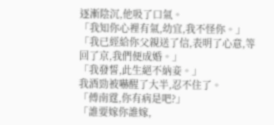逐漸陰沉,他吸了口氣。
「我知你心裡有氣,幼宜,我不怪你。」
「我已經給你父親送了信,表明了心意,等回了京,我們便成婚。」
「我發誓,此生絕不納妾。」
我酒勁被嚇醒了大半,忍不住了。
「傅南霆,你有病是吧?」
「誰要嫁你誰嫁,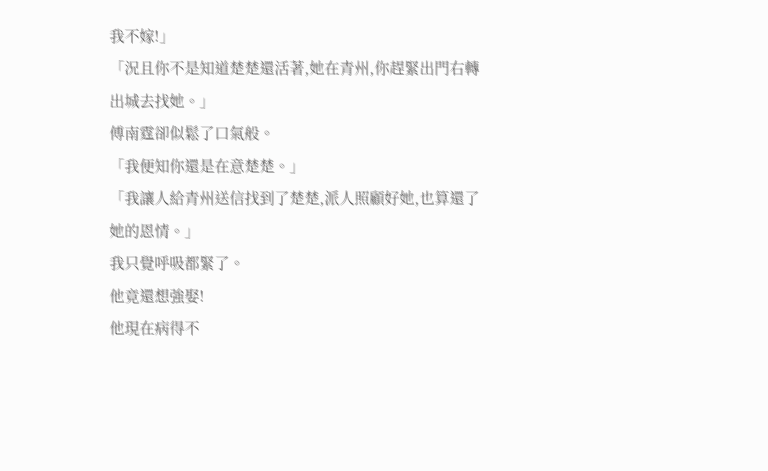我不嫁!」
「況且你不是知道楚楚還活著,她在青州,你趕緊出門右轉出城去找她。」
傅南霆卻似鬆了口氣般。
「我便知你還是在意楚楚。」
「我讓人給青州送信找到了楚楚,派人照顧好她,也算還了她的恩情。」
我只覺呼吸都緊了。
他竟還想強娶!
他現在病得不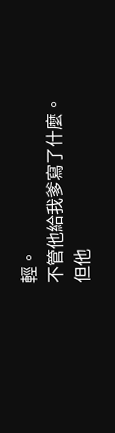輕。
不管他給我爹寫了什麼。
但他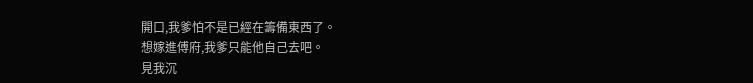開口,我爹怕不是已經在籌備東西了。
想嫁進傅府,我爹只能他自己去吧。
見我沉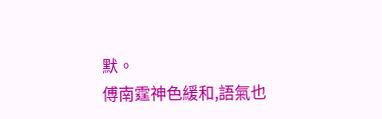默。
傅南霆神色緩和,語氣也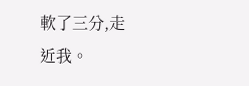軟了三分,走近我。